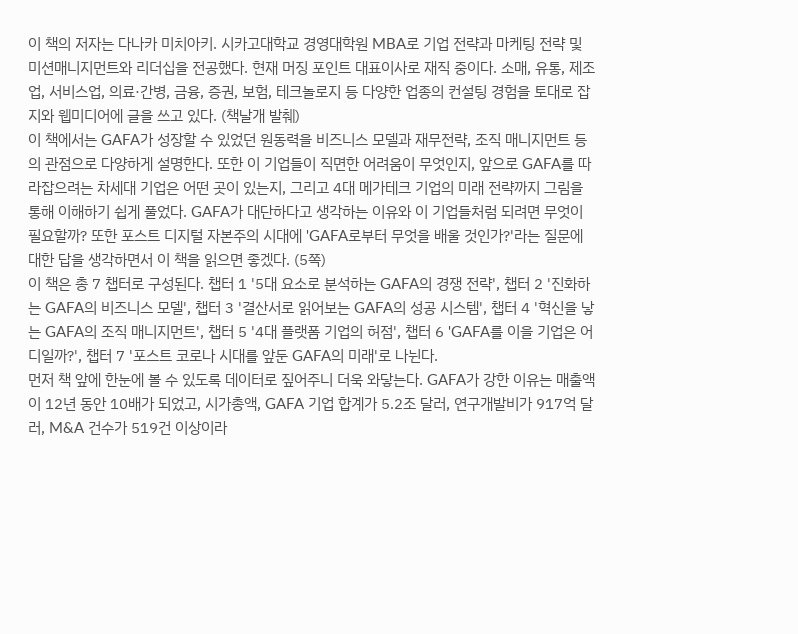이 책의 저자는 다나카 미치아키. 시카고대학교 경영대학원 MBA로 기업 전략과 마케팅 전략 및 미션매니지먼트와 리더십을 전공했다. 현재 머징 포인트 대표이사로 재직 중이다. 소매, 유통, 제조업, 서비스업, 의료·간병, 금융, 증권, 보험, 테크놀로지 등 다양한 업종의 컨설팅 경험을 토대로 잡지와 웹미디어에 글을 쓰고 있다. (책날개 발췌)
이 책에서는 GAFA가 성장할 수 있었던 원동력을 비즈니스 모델과 재무전략, 조직 매니지먼트 등의 관점으로 다양하게 설명한다. 또한 이 기업들이 직면한 어려움이 무엇인지, 앞으로 GAFA를 따라잡으려는 차세대 기업은 어떤 곳이 있는지, 그리고 4대 메가테크 기업의 미래 전략까지 그림을 통해 이해하기 쉽게 풀었다. GAFA가 대단하다고 생각하는 이유와 이 기업들처럼 되려면 무엇이 필요할까? 또한 포스트 디지털 자본주의 시대에 'GAFA로부터 무엇을 배울 것인가?'라는 질문에 대한 답을 생각하면서 이 책을 읽으면 좋겠다. (5쪽)
이 책은 총 7 챕터로 구성된다. 챕터 1 '5대 요소로 분석하는 GAFA의 경쟁 전략', 챕터 2 '진화하는 GAFA의 비즈니스 모델', 챕터 3 '결산서로 읽어보는 GAFA의 성공 시스템', 챕터 4 '혁신을 낳는 GAFA의 조직 매니지먼트', 챕터 5 '4대 플랫폼 기업의 허점', 챕터 6 'GAFA를 이을 기업은 어디일까?', 챕터 7 '포스트 코로나 시대를 앞둔 GAFA의 미래'로 나뉜다.
먼저 책 앞에 한눈에 볼 수 있도록 데이터로 짚어주니 더욱 와닿는다. GAFA가 강한 이유는 매출액이 12년 동안 10배가 되었고, 시가총액, GAFA 기업 합계가 5.2조 달러, 연구개발비가 917억 달러, M&A 건수가 519건 이상이라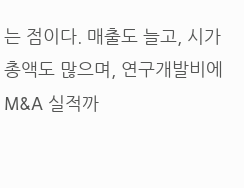는 점이다. 매출도 늘고, 시가총액도 많으며, 연구개발비에 M&A 실적까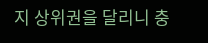지 상위권을 달리니 충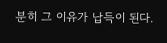분히 그 이유가 납득이 된다.